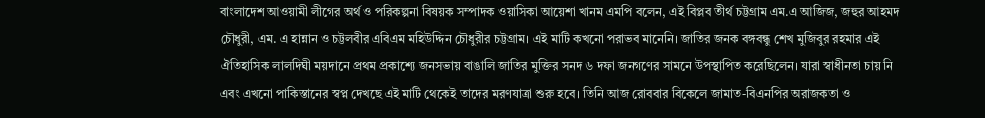বাংলাদেশ আওয়ামী লীগের অর্থ ও পরিকল্পনা বিষয়ক সম্পাদক ওয়াসিকা আয়েশা খানম এমপি বলেন, এই বিপ্লব তীর্থ চট্টগ্রাম এম.এ আজিজ, জহুর আহমদ চৌধুরী, এম. এ হান্নান ও চট্টলবীর এবিএম মহিউদ্দিন চৌধুরীর চট্টগ্রাম। এই মাটি কখনো পরাভব মানেনি। জাতির জনক বঙ্গবন্ধু শেখ মুজিবুর রহমার এই ঐতিহাসিক লালদিঘী ময়দানে প্রথম প্রকাশ্যে জনসভায় বাঙালি জাতির মুক্তির সনদ ৬ দফা জনগণের সামনে উপস্থাপিত করেছিলেন। যারা স্বাধীনতা চায় নি এবং এখনো পাকিস্তানের স্বপ্ন দেখছে এই মাটি থেকেই তাদের মরণযাত্রা শুরু হবে। তিনি আজ রোববার বিকেলে জামাত-বিএনপির অরাজকতা ও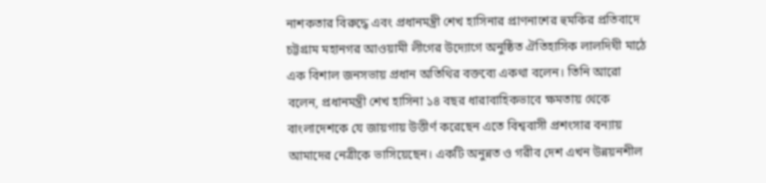নাশকতার বিরুদ্ধে এবং প্রধানমন্ত্রী শেখ হাসিনার প্রাণনাশের হুমকির প্রতিবাদে চট্টগ্রাম মহানগর আওয়ামী লীগের উদ্যোগে অনুষ্ঠিত ঐতিহাসিক লালদিঘী মাঠে এক বিশাল জনসভায় প্রধান অতিথির বক্তব্যে একথা বলেন। তিনি আরো বলেন, প্রধানমন্ত্রী শেখ হাসিনা ১৪ বছর ধারাবাহিকভাবে ক্ষমতায় থেকে বাংলাদেশকে যে জায়গায় উত্তীর্ণ করেছেন এতে বিশ্ববাসী প্রশংসার বন্যায় আমাদের নেত্রীকে ভাসিয়েছেন। একটি অনুন্নত ও গরীব দেশ এখন উন্নয়নশীল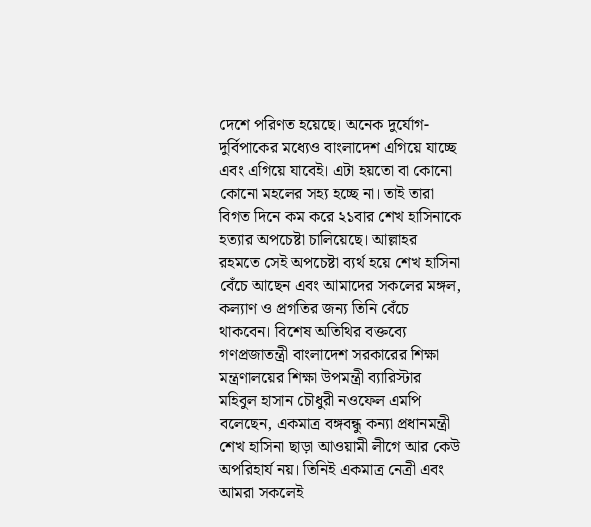দেশে পরিণত হয়েছে। অনেক দুর্যোগ-দুর্বিপাকের মধ্যেও বাংলাদেশ এগিয়ে যাচ্ছে এবং এগিয়ে যাবেই। এটা হয়তো বা কোনো কোনো মহলের সহ্য হচ্ছে না। তাই তারা বিগত দিনে কম করে ২১বার শেখ হাসিনাকে হত্যার অপচেষ্টা চালিয়েছে। আল্লাহর রহমতে সেই অপচেষ্টা ব্যর্থ হয়ে শেখ হাসিনা বেঁচে আছেন এবং আমাদের সকলের মঙ্গল, কল্যাণ ও প্রগতির জন্য তিনি বেঁচে থাকবেন। বিশেষ অতিথির বক্তব্যে গণপ্রজাতন্ত্রী বাংলাদেশ সরকারের শিক্ষা মন্ত্রণালয়ের শিক্ষা উপমন্ত্রী ব্যারিস্টার মহিবুল হাসান চৌধুরী নওফেল এমপি বলেছেন, একমাত্র বঙ্গবন্ধু কন্যা প্রধানমন্ত্রী শেখ হাসিনা ছাড়া আওয়ামী লীগে আর কেউ অপরিহার্য নয়। তিনিই একমাত্র নেত্রী এবং আমরা সকলেই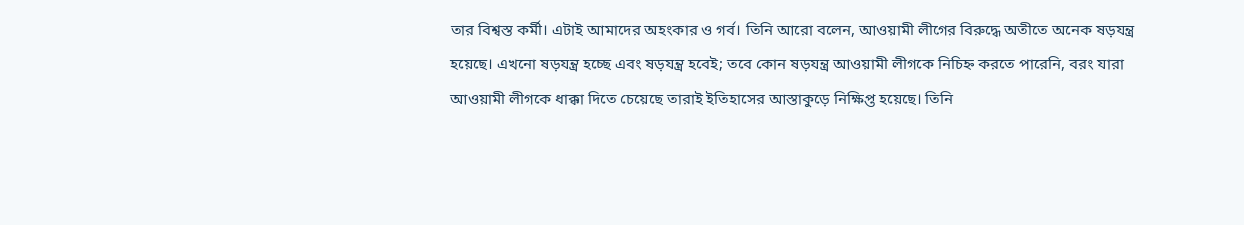তার বিশ্বস্ত কর্মী। এটাই আমাদের অহংকার ও গর্ব। তিনি আরো বলেন, আওয়ামী লীগের বিরুদ্ধে অতীতে অনেক ষড়যন্ত্র হয়েছে। এখনো ষড়যন্ত্র হচ্ছে এবং ষড়যন্ত্র হবেই; তবে কোন ষড়যন্ত্র আওয়ামী লীগকে নিচিহ্ন করতে পারেনি, বরং যারা আওয়ামী লীগকে ধাক্কা দিতে চেয়েছে তারাই ইতিহাসের আস্তাকুড়ে নিক্ষিপ্ত হয়েছে। তিনি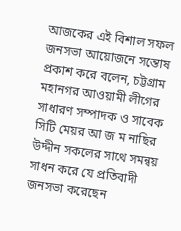আজকের এই বিশাল সফল জনসভা আয়োজনে সন্তোষ প্রকাশ করে বলেন, চট্টগ্রাম মহানগর আওয়ামী লীগের সাধারণ সম্পাদক ও সাবেক সিটি মেয়র আ জ ম নাছির উদ্দীন সকলের সাথে সমন্বয় সাধন করে যে প্রতিবাদী জনসভা করেছেন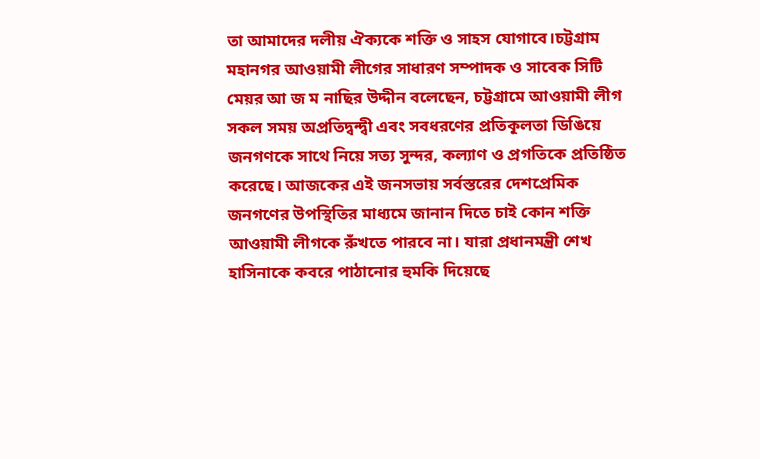তা আমাদের দলীয় ঐক্যকে শক্তি ও সাহস যোগাবে।চট্টগ্রাম মহানগর আওয়ামী লীগের সাধারণ সম্পাদক ও সাবেক সিটি মেয়র আ জ ম নাছির উদ্দীন বলেছেন, চট্টগ্রামে আওয়ামী লীগ সকল সময় অপ্রতিদ্বন্দ্বী এবং সবধরণের প্রতিকূলতা ডিঙিয়ে জনগণকে সাথে নিয়ে সত্য সুন্দর, কল্যাণ ও প্রগতিকে প্রতিষ্ঠিত করেছে। আজকের এই জনসভায় সর্বস্তরের দেশপ্রেমিক জনগণের উপস্থিতির মাধ্যমে জানান দিতে চাই কোন শক্তি আওয়ামী লীগকে রুঁখতে পারবে না। যারা প্রধানমন্ত্রী শেখ হাসিনাকে কবরে পাঠানোর হুমকি দিয়েছে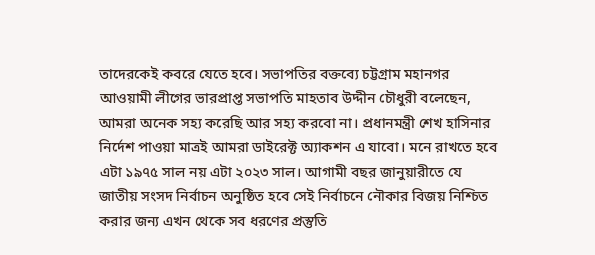তাদেরকেই কবরে যেতে হবে। সভাপতির বক্তব্যে চট্টগ্রাম মহানগর আওয়ামী লীগের ভারপ্রাপ্ত সভাপতি মাহতাব উদ্দীন চৌধুরী বলেছেন, আমরা অনেক সহ্য করেছি আর সহ্য করবো না। প্রধানমন্ত্রী শেখ হাসিনার নির্দেশ পাওয়া মাত্রই আমরা ডাইরেক্ট অ্যাকশন এ যাবো। মনে রাখতে হবে এটা ১৯৭৫ সাল নয় এটা ২০২৩ সাল। আগামী বছর জানুয়ারীতে যে জাতীয় সংসদ নির্বাচন অনুষ্ঠিত হবে সেই নির্বাচনে নৌকার বিজয় নিশ্চিত করার জন্য এখন থেকে সব ধরণের প্রস্তুতি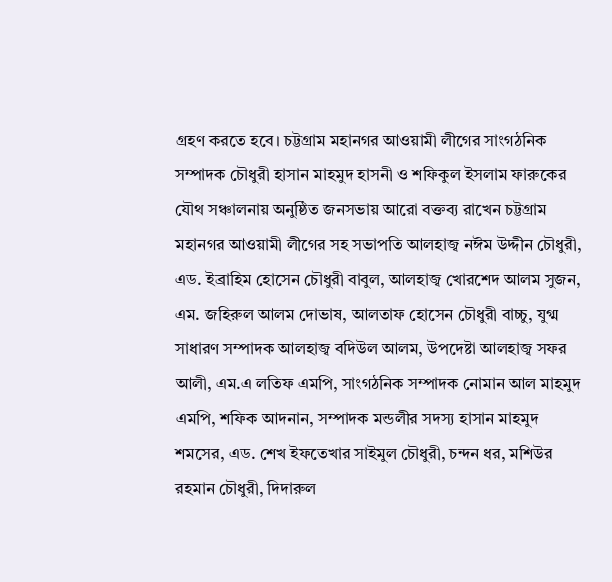গ্রহণ করতে হবে। চট্টগ্রাম মহানগর আওয়ামী লীগের সাংগঠনিক সম্পাদক চৌধুরী হাসান মাহমুদ হাসনী ও শফিকুল ইসলাম ফারুকের যৌথ সঞ্চালনায় অনুষ্ঠিত জনসভায় আরো বক্তব্য রাখেন চট্টগ্রাম মহানগর আওয়ামী লীগের সহ সভাপতি আলহাজ্ব নঈম উদ্দীন চৌধুরী, এড. ইব্রাহিম হোসেন চৌধুরী বাবুল, আলহাজ্ব খোরশেদ আলম সুজন, এম. জহিরুল আলম দোভাষ, আলতাফ হোসেন চৌধুরী বাচ্চু, যুগ্ম সাধারণ সম্পাদক আলহাজ্ব বদিউল আলম, উপদেষ্টা আলহাজ্ব সফর আলী, এম.এ লতিফ এমপি, সাংগঠনিক সম্পাদক নোমান আল মাহমুদ এমপি, শফিক আদনান, সম্পাদক মন্ডলীর সদস্য হাসান মাহমুদ শমসের, এড. শেখ ইফতেখার সাইমুল চৌধুরী, চন্দন ধর, মশিউর রহমান চৌধুরী, দিদারুল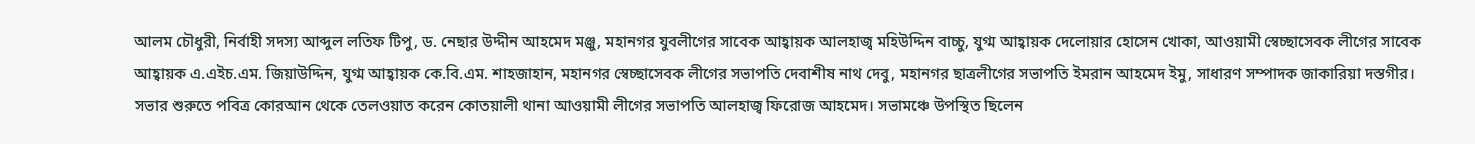আলম চৌধুরী, নির্বাহী সদস্য আব্দুল লতিফ টিপু, ড. নেছার উদ্দীন আহমেদ মঞ্জু, মহানগর যুবলীগের সাবেক আহ্বায়ক আলহাজ্ব মহিউদ্দিন বাচ্চু, যুগ্ম আহ্বায়ক দেলোয়ার হোসেন খোকা, আওয়ামী স্বেচ্ছাসেবক লীগের সাবেক আহ্বায়ক এ.এইচ.এম. জিয়াউদ্দিন, যুগ্ম আহ্বায়ক কে.বি.এম. শাহজাহান, মহানগর স্বেচ্ছাসেবক লীগের সভাপতি দেবাশীষ নাথ দেবু, মহানগর ছাত্রলীগের সভাপতি ইমরান আহমেদ ইমু, সাধারণ সম্পাদক জাকারিয়া দস্তগীর। সভার শুরুতে পবিত্র কোরআন থেকে তেলওয়াত করেন কোতয়ালী থানা আওয়ামী লীগের সভাপতি আলহাজ্ব ফিরোজ আহমেদ। সভামঞ্চে উপস্থিত ছিলেন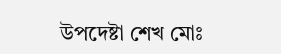উপদেষ্টা শেখ মোঃ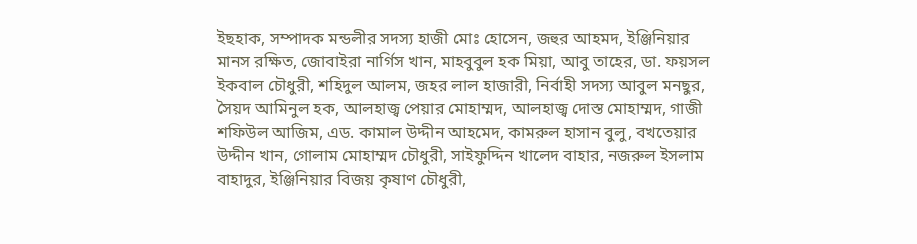ইছহাক, সম্পাদক মন্ডলীর সদস্য হাজী মোঃ হোসেন, জহুর আহমদ, ইঞ্জিনিয়ার মানস রক্ষিত, জোবাইরা নার্গিস খান, মাহবুবুল হক মিয়া, আবু তাহের, ডা. ফয়সল ইকবাল চৌধুরী, শহিদুল আলম, জহর লাল হাজারী, নির্বাহী সদস্য আবুল মনছুর, সৈয়দ আমিনুল হক, আলহাজ্ব পেয়ার মোহাম্মদ, আলহাজ্ব দোস্ত মোহাম্মদ, গাজী শফিউল আজিম, এড. কামাল উদ্দীন আহমেদ, কামরুল হাসান বুলু, বখতেয়ার উদ্দীন খান, গোলাম মোহাম্মদ চৌধুরী, সাইফুদ্দিন খালেদ বাহার, নজরুল ইসলাম বাহাদুর, ইঞ্জিনিয়ার বিজয় কৃষাণ চৌধুরী,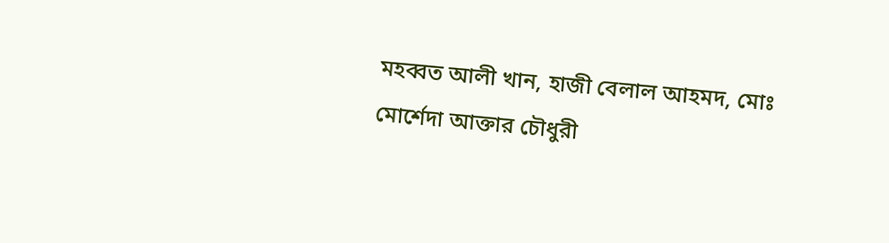মহব্বত আলী খান, হাজী বেলাল আহমদ, মোঃ মোর্শেদা আক্তার চৌধুরী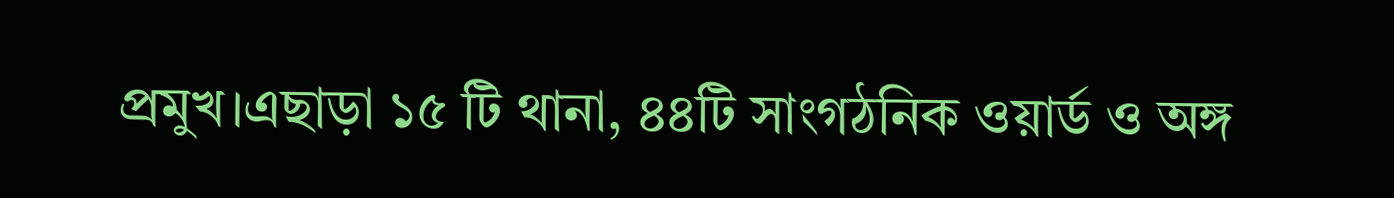প্রমুখ।এছাড়া ১৫ টি থানা, ৪৪টি সাংগঠনিক ওয়ার্ড ও অঙ্গ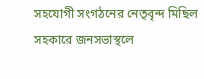সহযোগী সংগঠনের নেতৃবৃন্দ মিছিল সহকারে জনসভাস্থলে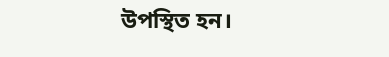উপস্থিত হন।